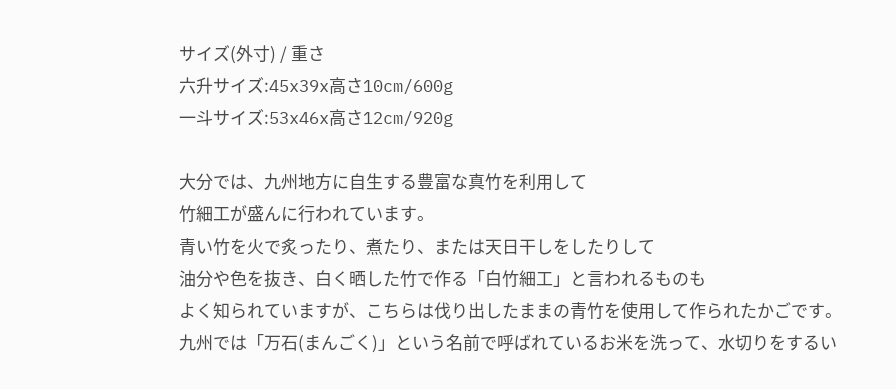サイズ(外寸) / 重さ
六升サイズ:45x39x高さ10cm/600g
一斗サイズ:53x46x高さ12cm/920g

大分では、九州地方に自生する豊富な真竹を利用して
竹細工が盛んに行われています。
青い竹を火で炙ったり、煮たり、または天日干しをしたりして
油分や色を抜き、白く晒した竹で作る「白竹細工」と言われるものも
よく知られていますが、こちらは伐り出したままの青竹を使用して作られたかごです。
九州では「万石(まんごく)」という名前で呼ばれているお米を洗って、水切りをするい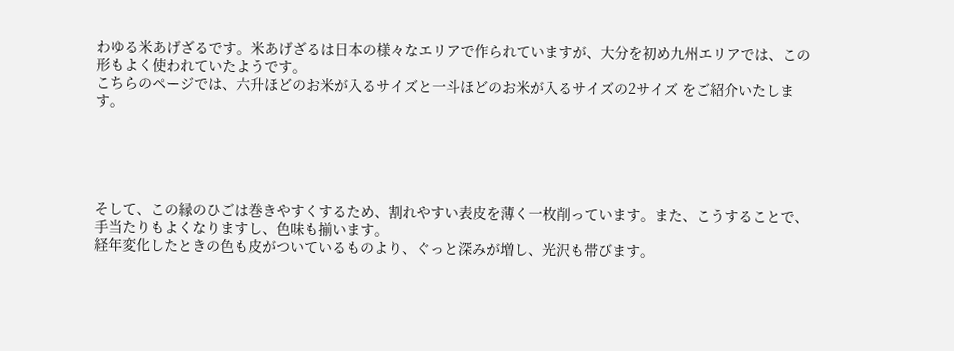わゆる米あげざるです。米あげざるは日本の様々なエリアで作られていますが、大分を初め九州エリアでは、この形もよく使われていたようです。
こちらのページでは、六升ほどのお米が入るサイズと一斗ほどのお米が入るサイズの2サイズ をご紹介いたします。





そして、この縁のひごは巻きやすくするため、割れやすい表皮を薄く一枚削っています。また、こうすることで、手当たりもよくなりますし、色味も揃います。
経年変化したときの色も皮がついているものより、ぐっと深みが増し、光沢も帯びます。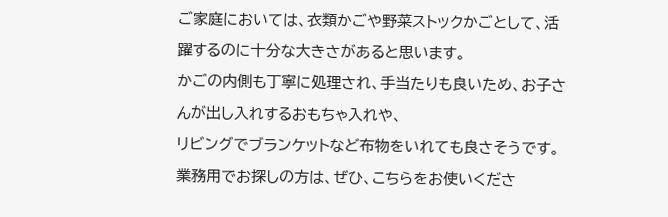ご家庭においては、衣類かごや野菜ストックかごとして、活躍するのに十分な大きさがあると思います。
かごの内側も丁寧に処理され、手当たりも良いため、お子さんが出し入れするおもちゃ入れや、
リビングでブランケットなど布物をいれても良さそうです。
業務用でお探しの方は、ぜひ、こちらをお使いくださ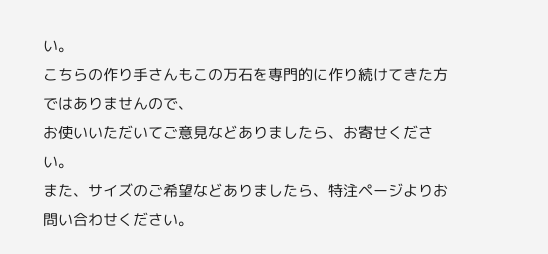い。
こちらの作り手さんもこの万石を専門的に作り続けてきた方ではありませんので、
お使いいただいてご意見などありましたら、お寄せください。
また、サイズのご希望などありましたら、特注ページよりお問い合わせください。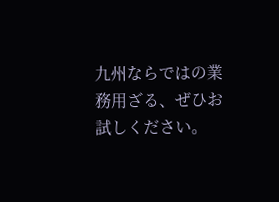九州ならではの業務用ざる、ぜひお試しください。